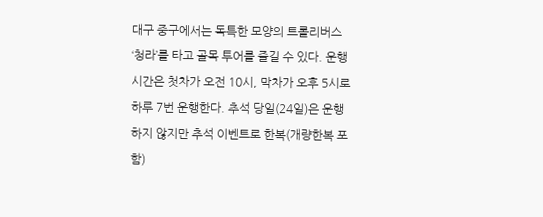대구 중구에서는 독특한 모양의 트롤리버스 ‘청라’를 타고 골목 투어를 즐길 수 있다. 운행시간은 첫차가 오전 10시, 막차가 오후 5시로 하루 7번 운행한다. 추석 당일(24일)은 운행하지 않지만 추석 이벤트로 한복(개량한복 포함)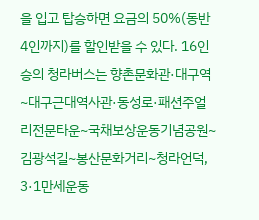을 입고 탑승하면 요금의 50%(동반 4인까지)를 할인받을 수 있다. 16인승의 청라버스는 향촌문화관·대구역~대구근대역사관·동성로·패션주얼리전문타운~국채보상운동기념공원~김광석길~봉산문화거리~청라언덕, 3·1만세운동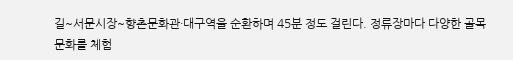길~서문시장~향촌문화관·대구역을 순환하며 45분 정도 걸린다. 정류장마다 다양한 골목문화를 체험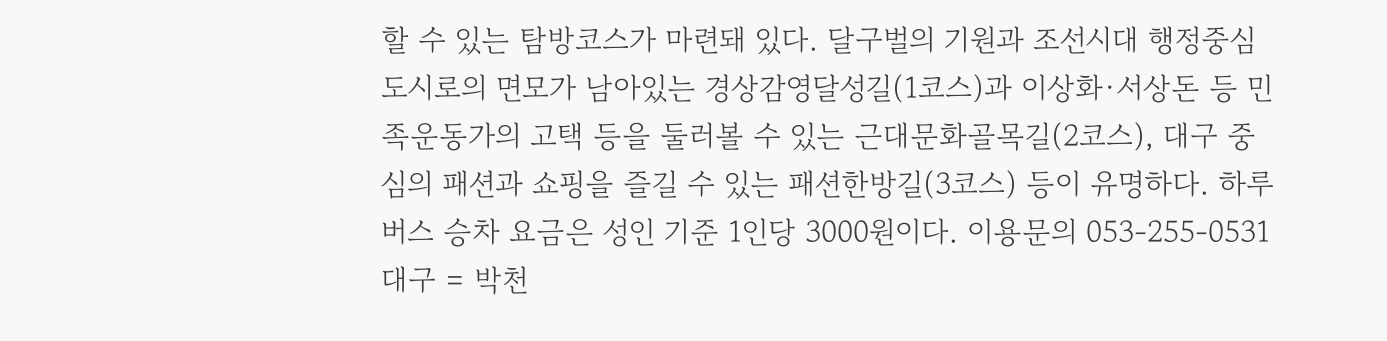할 수 있는 탐방코스가 마련돼 있다. 달구벌의 기원과 조선시대 행정중심 도시로의 면모가 남아있는 경상감영달성길(1코스)과 이상화·서상돈 등 민족운동가의 고택 등을 둘러볼 수 있는 근대문화골목길(2코스), 대구 중심의 패션과 쇼핑을 즐길 수 있는 패션한방길(3코스) 등이 유명하다. 하루 버스 승차 요금은 성인 기준 1인당 3000원이다. 이용문의 053-255-0531
대구 = 박천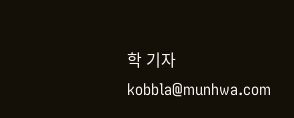학 기자 kobbla@munhwa.com